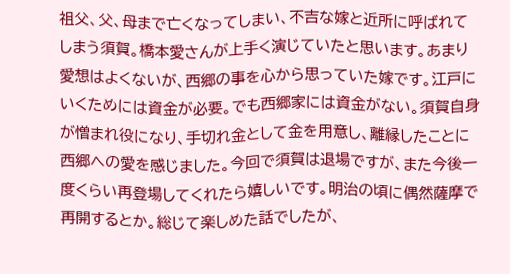祖父、父、母まで亡くなってしまい、不吉な嫁と近所に呼ばれてしまう須賀。橋本愛さんが上手く演じていたと思います。あまり愛想はよくないが、西郷の事を心から思っていた嫁です。江戸にいくためには資金が必要。でも西郷家には資金がない。須賀自身が憎まれ役になり、手切れ金として金を用意し、離縁したことに西郷への愛を感じました。今回で須賀は退場ですが、また今後一度くらい再登場してくれたら嬉しいです。明治の頃に偶然薩摩で再開するとか。総じて楽しめた話でしたが、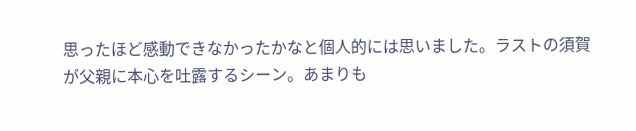思ったほど感動できなかったかなと個人的には思いました。ラストの須賀が父親に本心を吐露するシーン。あまりも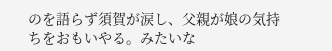のを語らず須賀が涙し、父親が娘の気持ちをおもいやる。みたいな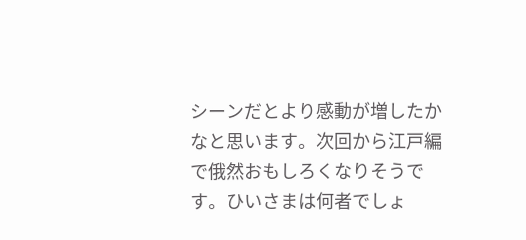シーンだとより感動が増したかなと思います。次回から江戸編で俄然おもしろくなりそうです。ひいさまは何者でしょ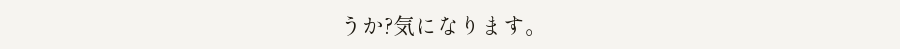うか?気になります。